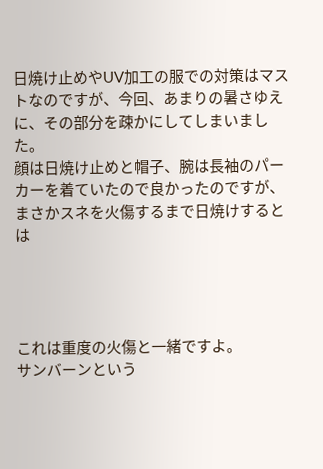日焼け止めやUV加工の服での対策はマストなのですが、今回、あまりの暑さゆえに、その部分を疎かにしてしまいました。
顔は日焼け止めと帽子、腕は長袖のパーカーを着ていたので良かったのですが、まさかスネを火傷するまで日焼けするとは




これは重度の火傷と一緒ですよ。
サンバーンという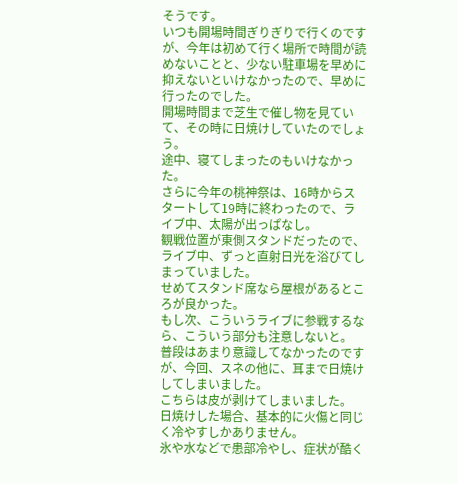そうです。
いつも開場時間ぎりぎりで行くのですが、今年は初めて行く場所で時間が読めないことと、少ない駐車場を早めに抑えないといけなかったので、早めに行ったのでした。
開場時間まで芝生で催し物を見ていて、その時に日焼けしていたのでしょう。
途中、寝てしまったのもいけなかった。
さらに今年の桃神祭は、16時からスタートして19時に終わったので、ライブ中、太陽が出っぱなし。
観戦位置が東側スタンドだったので、ライブ中、ずっと直射日光を浴びてしまっていました。
せめてスタンド席なら屋根があるところが良かった。
もし次、こういうライブに参戦するなら、こういう部分も注意しないと。
普段はあまり意識してなかったのですが、今回、スネの他に、耳まで日焼けしてしまいました。
こちらは皮が剥けてしまいました。
日焼けした場合、基本的に火傷と同じく冷やすしかありません。
氷や水などで患部冷やし、症状が酷く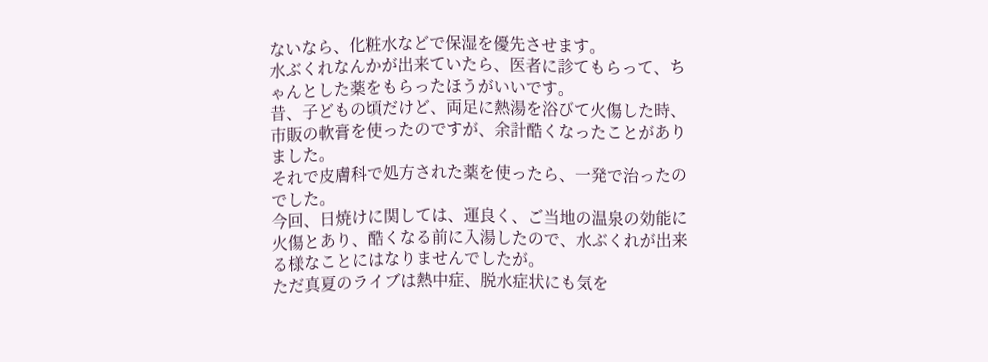ないなら、化粧水などで保湿を優先させます。
水ぶくれなんかが出来ていたら、医者に診てもらって、ちゃんとした薬をもらったほうがいいです。
昔、子どもの頃だけど、両足に熱湯を浴びて火傷した時、市販の軟膏を使ったのですが、余計酷くなったことがありました。
それで皮膚科で処方された薬を使ったら、一発で治ったのでした。
今回、日焼けに関しては、運良く、ご当地の温泉の効能に火傷とあり、酷くなる前に入湯したので、水ぶくれが出来る様なことにはなりませんでしたが。
ただ真夏のライブは熱中症、脱水症状にも気を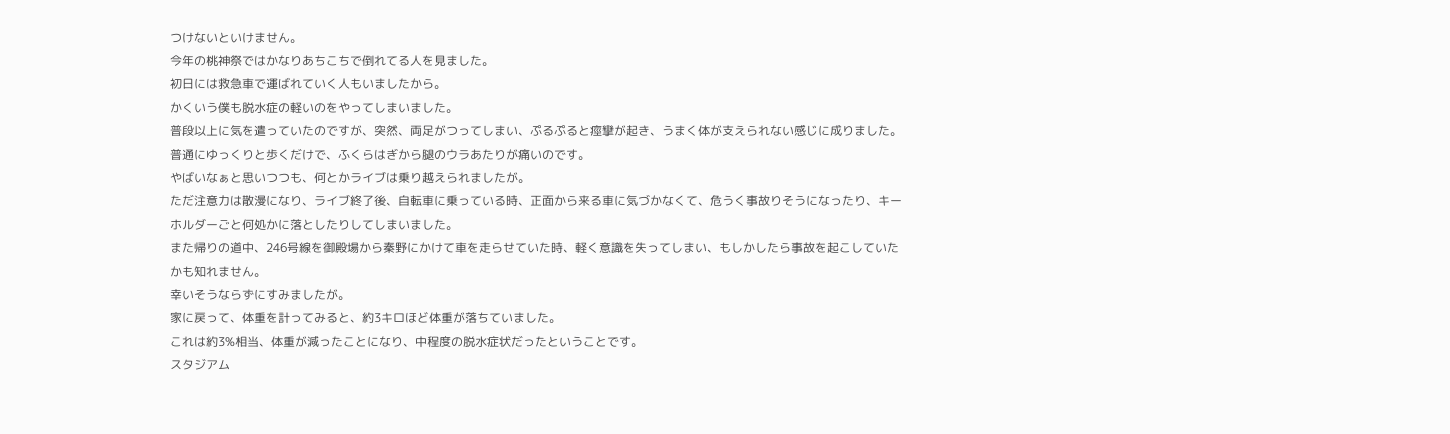つけないといけません。
今年の桃神祭ではかなりあちこちで倒れてる人を見ました。
初日には救急車で運ばれていく人もいましたから。
かくいう僕も脱水症の軽いのをやってしまいました。
普段以上に気を遣っていたのですが、突然、両足がつってしまい、ぷるぷると痙攣が起き、うまく体が支えられない感じに成りました。
普通にゆっくりと歩くだけで、ふくらはぎから腿のウラあたりが痛いのです。
やばいなぁと思いつつも、何とかライブは乗り越えられましたが。
ただ注意力は散漫になり、ライブ終了後、自転車に乗っている時、正面から来る車に気づかなくて、危うく事故りそうになったり、キーホルダーごと何処かに落としたりしてしまいました。
また帰りの道中、246号線を御殿場から秦野にかけて車を走らせていた時、軽く意識を失ってしまい、もしかしたら事故を起こしていたかも知れません。
幸いそうならずにすみましたが。
家に戻って、体重を計ってみると、約3キロほど体重が落ちていました。
これは約3%相当、体重が減ったことになり、中程度の脱水症状だったということです。
スタジアム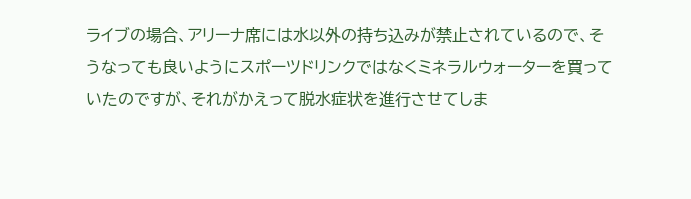ライブの場合、アリーナ席には水以外の持ち込みが禁止されているので、そうなっても良いようにスポーツドリンクではなくミネラルウォーターを買っていたのですが、それがかえって脱水症状を進行させてしま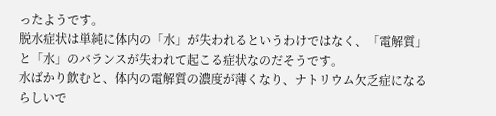ったようです。
脱水症状は単純に体内の「水」が失われるというわけではなく、「電解質」と「水」のバランスが失われて起こる症状なのだそうです。
水ばかり飲むと、体内の電解質の濃度が薄くなり、ナトリウム欠乏症になるらしいで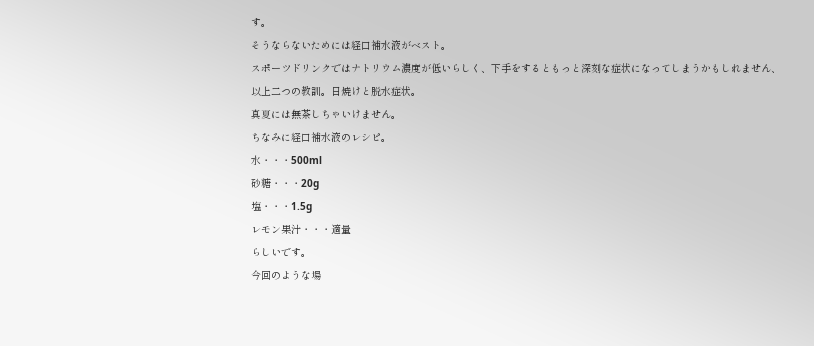す。
そうならないためには経口補水液がベスト。
スポーツドリンクではナトリウム濃度が低いらしく、下手をするともっと深刻な症状になってしまうかもしれません、
以上二つの教訓。日焼けと脱水症状。
真夏には無茶しちゃいけません。
ちなみに経口補水液のレシピ。
水・・・500ml
砂糖・・・20g
塩・・・1.5g
レモン果汁・・・適量
らしいです。
今回のような場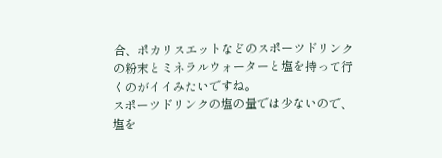合、ポカリスエットなどのスポーツドリンクの粉末とミネラルウォーターと塩を持って行くのがイイみたいですね。
スポーツドリンクの塩の量では少ないので、塩を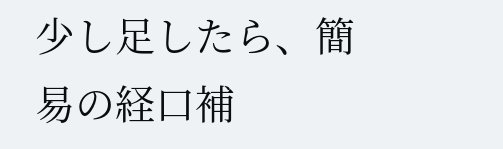少し足したら、簡易の経口補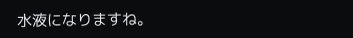水液になりますね。